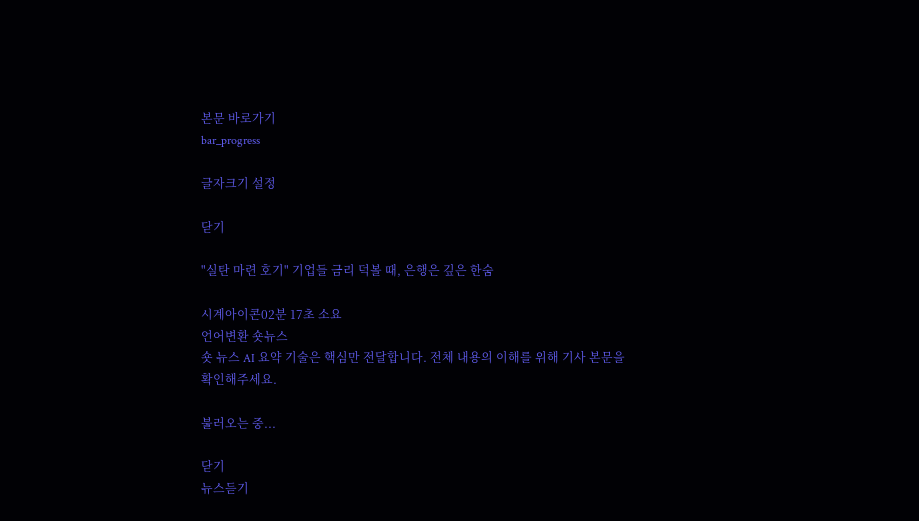본문 바로가기
bar_progress

글자크기 설정

닫기

"실탄 마련 호기" 기업들 금리 덕볼 때, 은행은 깊은 한숨

시계아이콘02분 17초 소요
언어변환 숏뉴스
숏 뉴스 AI 요약 기술은 핵심만 전달합니다. 전체 내용의 이해를 위해 기사 본문을 확인해주세요.

불러오는 중...

닫기
뉴스듣기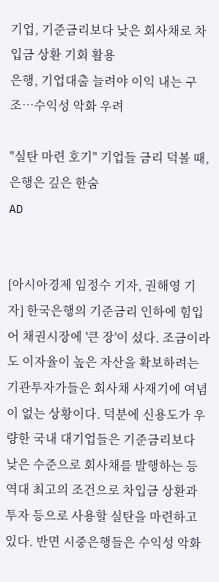기업, 기준금리보다 낮은 회사채로 차입금 상환 기회 활용
은행, 기업대출 늘려야 이익 내는 구조…수익성 악화 우려

"실탄 마련 호기" 기업들 금리 덕볼 때, 은행은 깊은 한숨
AD


[아시아경제 임정수 기자, 권해영 기자] 한국은행의 기준금리 인하에 힘입어 채권시장에 '큰 장'이 섰다. 조금이라도 이자율이 높은 자산을 확보하려는 기관투자가들은 회사채 사재기에 여념이 없는 상황이다. 덕분에 신용도가 우량한 국내 대기업들은 기준금리보다 낮은 수준으로 회사채를 발행하는 등 역대 최고의 조건으로 차입금 상환과 투자 등으로 사용할 실탄을 마련하고 있다. 반면 시중은행들은 수익성 악화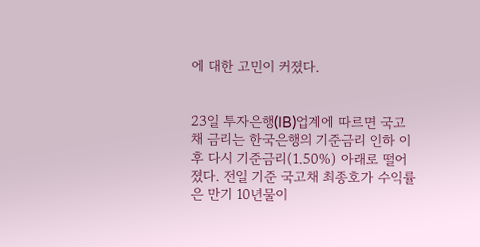에 대한 고민이 커졌다.


23일 투자은행(IB)업계에 따르면 국고채 금리는 한국은행의 기준금리 인하 이후 다시 기준금리(1.50%) 아래로 떨어졌다. 전일 기준 국고채 최종호가 수익률은 만기 10년물이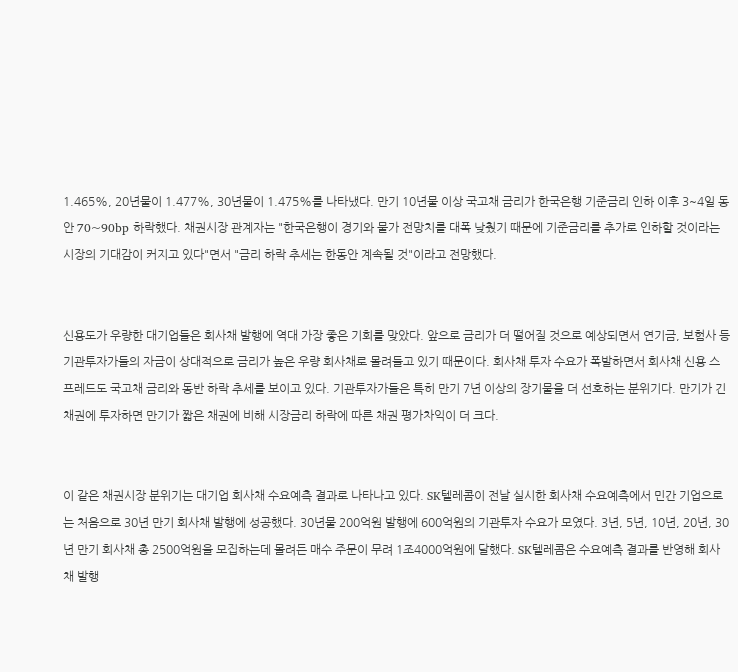1.465%, 20년물이 1.477%, 30년물이 1.475%를 나타냈다. 만기 10년물 이상 국고채 금리가 한국은행 기준금리 인하 이후 3~4일 동안 70~90bp 하락했다. 채권시장 관계자는 "한국은행이 경기와 물가 전망치를 대폭 낮췄기 때문에 기준금리를 추가로 인하할 것이라는 시장의 기대감이 커지고 있다"면서 "금리 하락 추세는 한동안 계속될 것"이라고 전망했다.


신용도가 우량한 대기업들은 회사채 발행에 역대 가장 좋은 기회를 맞았다. 앞으로 금리가 더 떨어질 것으로 예상되면서 연기금, 보험사 등 기관투자가들의 자금이 상대적으로 금리가 높은 우량 회사채로 몰려들고 있기 때문이다. 회사채 투자 수요가 폭발하면서 회사채 신용 스프레드도 국고채 금리와 동반 하락 추세를 보이고 있다. 기관투자가들은 특히 만기 7년 이상의 장기물을 더 선호하는 분위기다. 만기가 긴 채권에 투자하면 만기가 짧은 채권에 비해 시장금리 하락에 따른 채권 평가차익이 더 크다.


이 같은 채권시장 분위기는 대기업 회사채 수요예측 결과로 나타나고 있다. SK텔레콤이 전날 실시한 회사채 수요예측에서 민간 기업으로는 처음으로 30년 만기 회사채 발행에 성공했다. 30년물 200억원 발행에 600억원의 기관투자 수요가 모였다. 3년, 5년, 10년, 20년, 30년 만기 회사채 총 2500억원을 모집하는데 몰려든 매수 주문이 무려 1조4000억원에 달했다. SK텔레콤은 수요예측 결과를 반영해 회사채 발행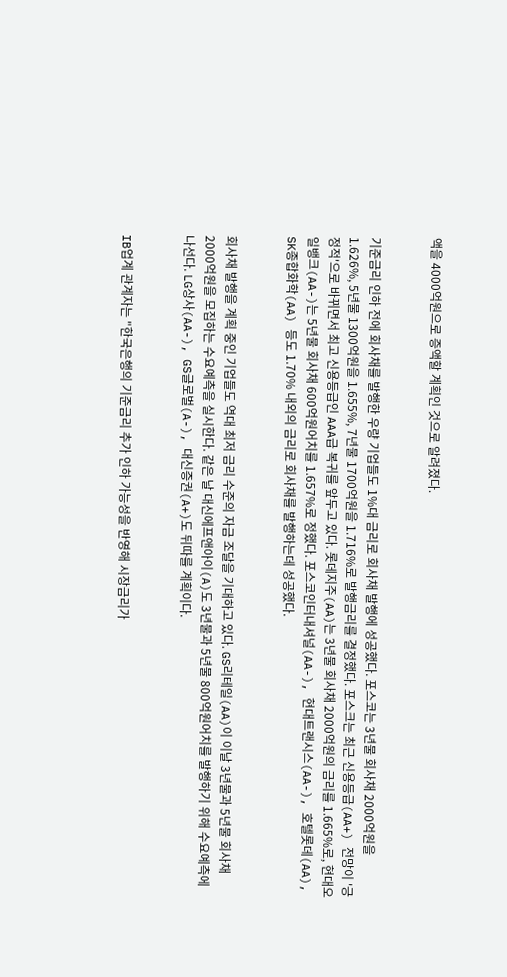액을 4000억원으로 증액할 계획인 것으로 알려졌다.


기준금리 인하 전에 회사채를 발행한 우량 기업들도 1%대 금리로 회사채 발행에 성공했다. 포스코는 3년물 회사채 2000억원을 1.626%, 5년물 1300억원을 1.655%, 7년물 1700억원을 1.716%로 발행금리를 결정했다. 포스크는 최근 신용등급(AA+) 전망이 '긍정적'으로 바뀌면서 최고 신용등급인 AAA급 복귀를 앞두고 있다. 롯데지주(AA)는 3년물 회사채 2000억원의 금리를 1.665%로, 현대오일뱅크(AA-)는 5년물 회사채 600억원어치를 1.657%로 정했다. 포스코인터내셔널(AA-), 현대트랜시스(AA-), 호텔롯데(AA), SK종합화학(AA) 등도 1.70% 내외의 금리로 회사채를 발행하는데 성공했다.


회사채 발행을 계획 중인 기업들도 역대 최저 금리 수준의 자금 조달을 기대하고 있다. GS리테일(AA)이 이날 3년물과 5년물 회사채 2000억원을 모집하는 수요예측을 실시한다. 같은 날 대신에프앤아이(A)도 3년물과 5년물 800억원어치를 발행하기 위해 수요예측에 나선다. LG상사(AA-), GS글로벌(A-), 대신증권(A+)도 뒤따를 계획이다.


IB업계 관계자는 "한국은행의 기준금리 추가 인하 가능성을 반영해 시장금리가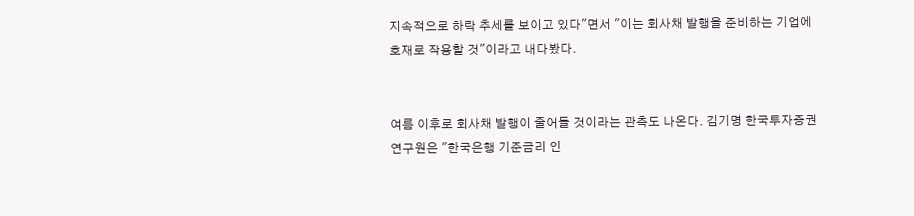지속적으로 하락 추세를 보이고 있다"면서 "이는 회사채 발행을 준비하는 기업에 호재로 작용할 것"이라고 내다봤다.


여름 이후로 회사채 발행이 줄어들 것이라는 관측도 나온다. 김기명 한국투자증권 연구원은 "한국은행 기준금리 인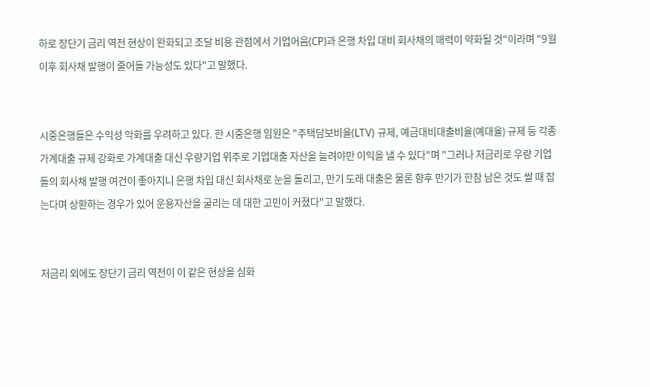하로 장단기 금리 역전 현상이 완화되고 조달 비용 관점에서 기업어음(CP)과 은행 차입 대비 회사채의 매력이 약화될 것"이라며 "9월 이후 회사채 발행이 줄어들 가능성도 있다"고 말했다.


시중은행들은 수익성 악화를 우려하고 있다. 한 시중은행 임원은 "주택담보비율(LTV) 규제, 예금대비대출비율(예대율) 규제 등 각종 가계대출 규제 강화로 가계대출 대신 우량기업 위주로 기업대출 자산을 늘려야만 이익을 낼 수 있다"며 "그러나 저금리로 우량 기업들의 회사채 발행 여건이 좋아지니 은행 차입 대신 회사채로 눈을 돌리고, 만기 도래 대출은 물론 향후 만기가 한참 남은 것도 쌀 때 잡는다며 상환하는 경우가 있어 운용자산을 굴리는 데 대한 고민이 커졌다"고 말했다.


저금리 외에도 장단기 금리 역전이 이 같은 현상을 심화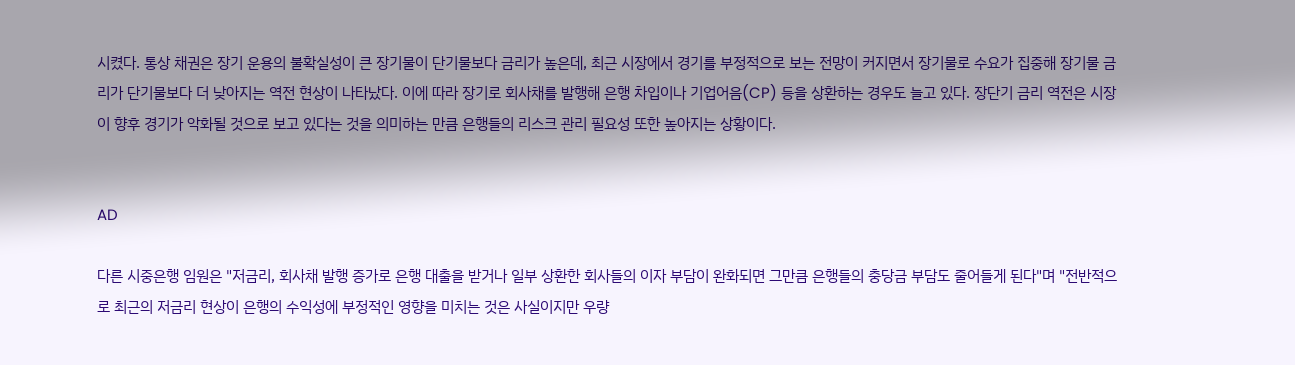시켰다. 통상 채권은 장기 운용의 불확실성이 큰 장기물이 단기물보다 금리가 높은데, 최근 시장에서 경기를 부정적으로 보는 전망이 커지면서 장기물로 수요가 집중해 장기물 금리가 단기물보다 더 낮아지는 역전 현상이 나타났다. 이에 따라 장기로 회사채를 발행해 은행 차입이나 기업어음(CP) 등을 상환하는 경우도 늘고 있다. 장단기 금리 역전은 시장이 향후 경기가 악화될 것으로 보고 있다는 것을 의미하는 만큼 은행들의 리스크 관리 필요성 또한 높아지는 상황이다.


AD

다른 시중은행 임원은 "저금리, 회사채 발행 증가로 은행 대출을 받거나 일부 상환한 회사들의 이자 부담이 완화되면 그만큼 은행들의 충당금 부담도 줄어들게 된다"며 "전반적으로 최근의 저금리 현상이 은행의 수익성에 부정적인 영향을 미치는 것은 사실이지만 우량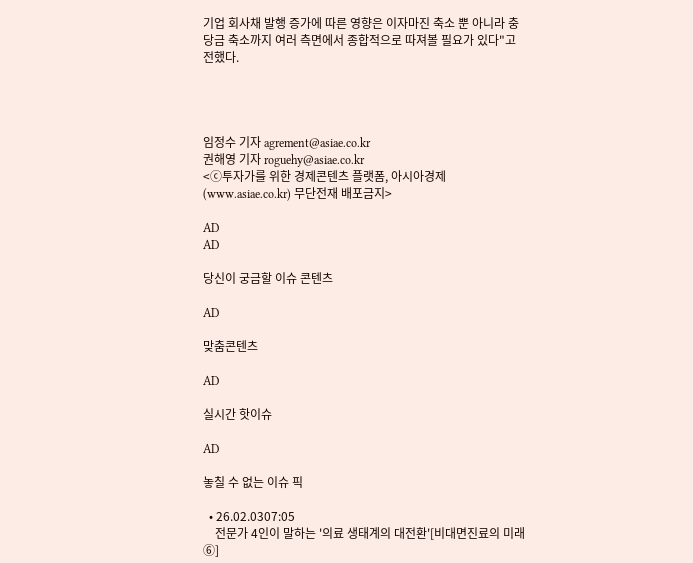기업 회사채 발행 증가에 따른 영향은 이자마진 축소 뿐 아니라 충당금 축소까지 여러 측면에서 종합적으로 따져볼 필요가 있다"고 전했다.




임정수 기자 agrement@asiae.co.kr
권해영 기자 roguehy@asiae.co.kr
<ⓒ투자가를 위한 경제콘텐츠 플랫폼, 아시아경제(www.asiae.co.kr) 무단전재 배포금지>

AD
AD

당신이 궁금할 이슈 콘텐츠

AD

맞춤콘텐츠

AD

실시간 핫이슈

AD

놓칠 수 없는 이슈 픽

  • 26.02.0307:05
    전문가 4인이 말하는 '의료 생태계의 대전환'[비대면진료의 미래⑥]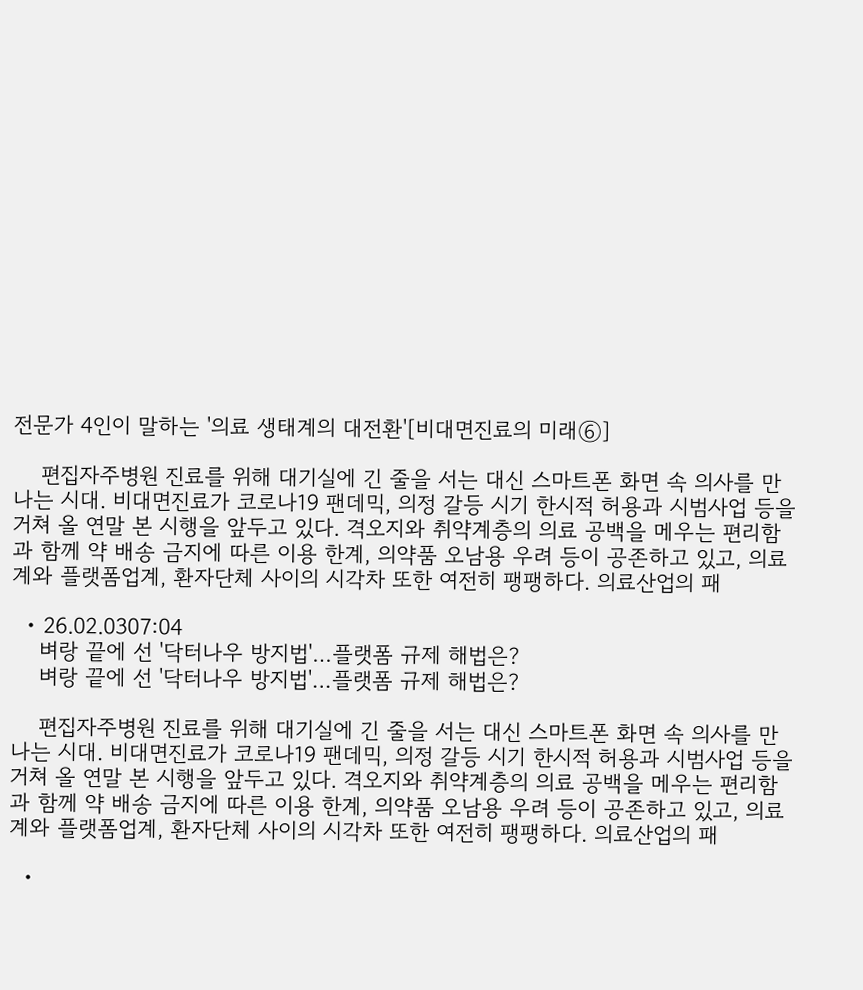전문가 4인이 말하는 '의료 생태계의 대전환'[비대면진료의 미래⑥]

    편집자주병원 진료를 위해 대기실에 긴 줄을 서는 대신 스마트폰 화면 속 의사를 만나는 시대. 비대면진료가 코로나19 팬데믹, 의정 갈등 시기 한시적 허용과 시범사업 등을 거쳐 올 연말 본 시행을 앞두고 있다. 격오지와 취약계층의 의료 공백을 메우는 편리함과 함께 약 배송 금지에 따른 이용 한계, 의약품 오남용 우려 등이 공존하고 있고, 의료계와 플랫폼업계, 환자단체 사이의 시각차 또한 여전히 팽팽하다. 의료산업의 패

  • 26.02.0307:04
    벼랑 끝에 선 '닥터나우 방지법'…플랫폼 규제 해법은?
    벼랑 끝에 선 '닥터나우 방지법'…플랫폼 규제 해법은?

    편집자주병원 진료를 위해 대기실에 긴 줄을 서는 대신 스마트폰 화면 속 의사를 만나는 시대. 비대면진료가 코로나19 팬데믹, 의정 갈등 시기 한시적 허용과 시범사업 등을 거쳐 올 연말 본 시행을 앞두고 있다. 격오지와 취약계층의 의료 공백을 메우는 편리함과 함께 약 배송 금지에 따른 이용 한계, 의약품 오남용 우려 등이 공존하고 있고, 의료계와 플랫폼업계, 환자단체 사이의 시각차 또한 여전히 팽팽하다. 의료산업의 패

  •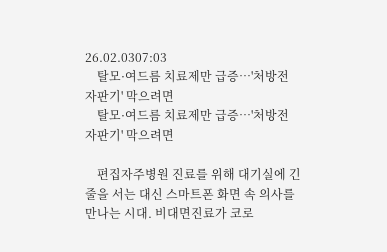26.02.0307:03
    탈모·여드름 치료제만 급증…'처방전 자판기' 막으려면
    탈모·여드름 치료제만 급증…'처방전 자판기' 막으려면

    편집자주병원 진료를 위해 대기실에 긴 줄을 서는 대신 스마트폰 화면 속 의사를 만나는 시대. 비대면진료가 코로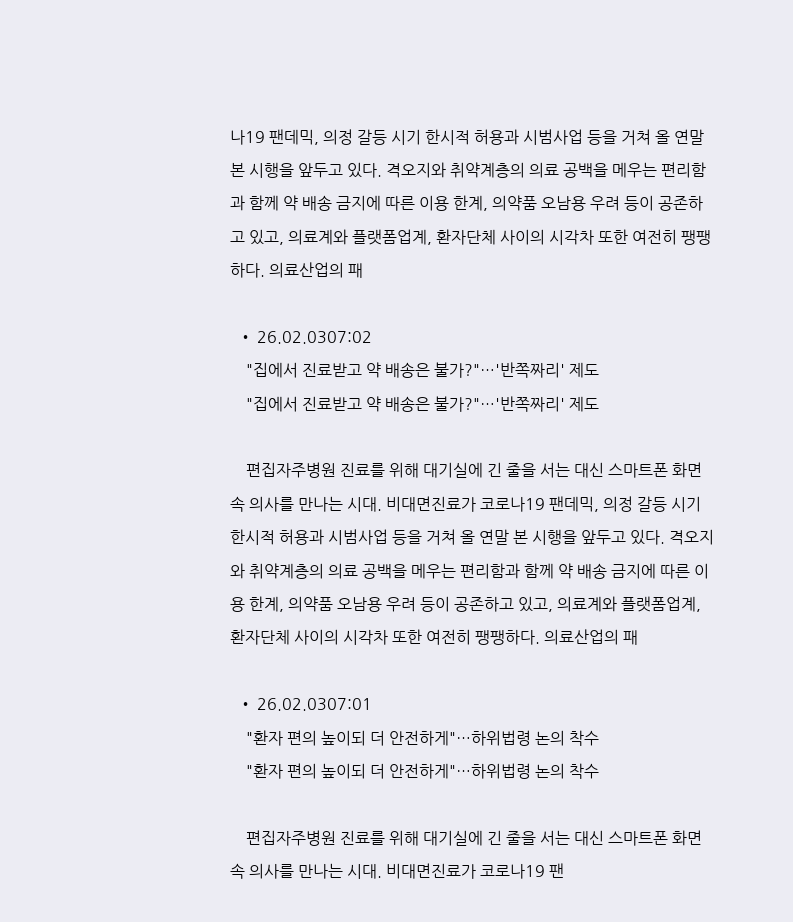나19 팬데믹, 의정 갈등 시기 한시적 허용과 시범사업 등을 거쳐 올 연말 본 시행을 앞두고 있다. 격오지와 취약계층의 의료 공백을 메우는 편리함과 함께 약 배송 금지에 따른 이용 한계, 의약품 오남용 우려 등이 공존하고 있고, 의료계와 플랫폼업계, 환자단체 사이의 시각차 또한 여전히 팽팽하다. 의료산업의 패

  • 26.02.0307:02
    "집에서 진료받고 약 배송은 불가?"…'반쪽짜리' 제도
    "집에서 진료받고 약 배송은 불가?"…'반쪽짜리' 제도

    편집자주병원 진료를 위해 대기실에 긴 줄을 서는 대신 스마트폰 화면 속 의사를 만나는 시대. 비대면진료가 코로나19 팬데믹, 의정 갈등 시기 한시적 허용과 시범사업 등을 거쳐 올 연말 본 시행을 앞두고 있다. 격오지와 취약계층의 의료 공백을 메우는 편리함과 함께 약 배송 금지에 따른 이용 한계, 의약품 오남용 우려 등이 공존하고 있고, 의료계와 플랫폼업계, 환자단체 사이의 시각차 또한 여전히 팽팽하다. 의료산업의 패

  • 26.02.0307:01
    "환자 편의 높이되 더 안전하게"…하위법령 논의 착수
    "환자 편의 높이되 더 안전하게"…하위법령 논의 착수

    편집자주병원 진료를 위해 대기실에 긴 줄을 서는 대신 스마트폰 화면 속 의사를 만나는 시대. 비대면진료가 코로나19 팬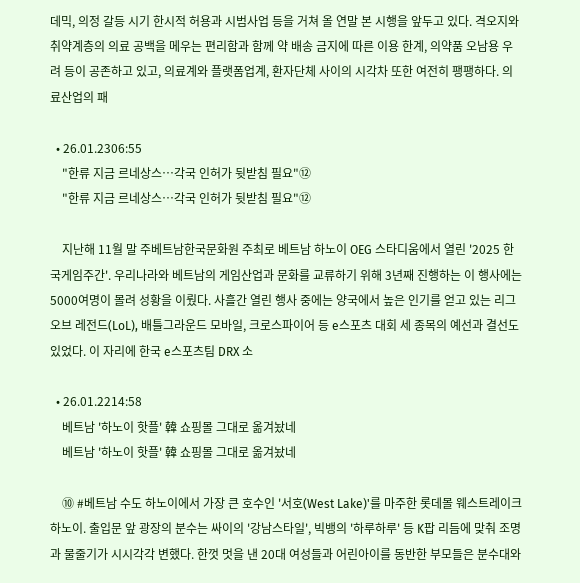데믹, 의정 갈등 시기 한시적 허용과 시범사업 등을 거쳐 올 연말 본 시행을 앞두고 있다. 격오지와 취약계층의 의료 공백을 메우는 편리함과 함께 약 배송 금지에 따른 이용 한계, 의약품 오남용 우려 등이 공존하고 있고, 의료계와 플랫폼업계, 환자단체 사이의 시각차 또한 여전히 팽팽하다. 의료산업의 패

  • 26.01.2306:55
    "한류 지금 르네상스…각국 인허가 뒷받침 필요"⑫
    "한류 지금 르네상스…각국 인허가 뒷받침 필요"⑫

    지난해 11월 말 주베트남한국문화원 주최로 베트남 하노이 OEG 스타디움에서 열린 '2025 한국게임주간'. 우리나라와 베트남의 게임산업과 문화를 교류하기 위해 3년째 진행하는 이 행사에는 5000여명이 몰려 성황을 이뤘다. 사흘간 열린 행사 중에는 양국에서 높은 인기를 얻고 있는 리그 오브 레전드(LoL), 배틀그라운드 모바일, 크로스파이어 등 e스포츠 대회 세 종목의 예선과 결선도 있었다. 이 자리에 한국 e스포츠팀 DRX 소

  • 26.01.2214:58
    베트남 '하노이 핫플' 韓 쇼핑몰 그대로 옮겨놨네
    베트남 '하노이 핫플' 韓 쇼핑몰 그대로 옮겨놨네

    ⑩ #베트남 수도 하노이에서 가장 큰 호수인 '서호(West Lake)'를 마주한 롯데몰 웨스트레이크 하노이. 출입문 앞 광장의 분수는 싸이의 '강남스타일', 빅뱅의 '하루하루' 등 K팝 리듬에 맞춰 조명과 물줄기가 시시각각 변했다. 한껏 멋을 낸 20대 여성들과 어린아이를 동반한 부모들은 분수대와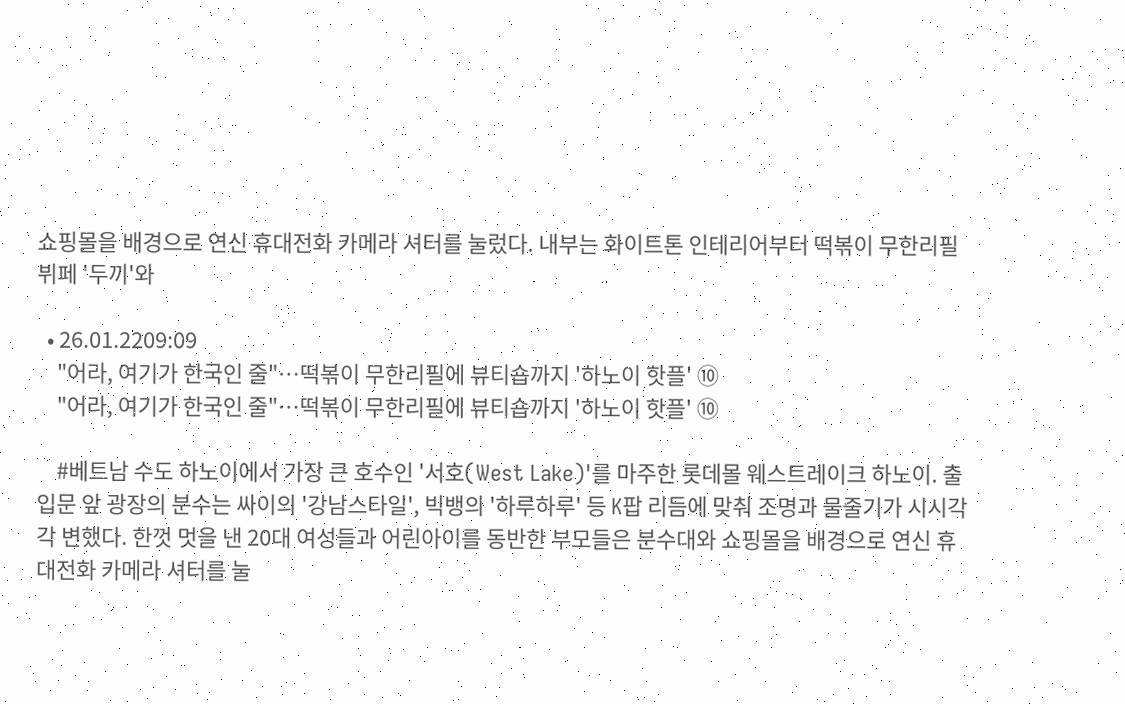쇼핑몰을 배경으로 연신 휴대전화 카메라 셔터를 눌렀다. 내부는 화이트톤 인테리어부터 떡볶이 무한리필 뷔페 '두끼'와

  • 26.01.2209:09
    "어라, 여기가 한국인 줄"…떡볶이 무한리필에 뷰티숍까지 '하노이 핫플' ⑩
    "어라, 여기가 한국인 줄"…떡볶이 무한리필에 뷰티숍까지 '하노이 핫플' ⑩

    #베트남 수도 하노이에서 가장 큰 호수인 '서호(West Lake)'를 마주한 롯데몰 웨스트레이크 하노이. 출입문 앞 광장의 분수는 싸이의 '강남스타일', 빅뱅의 '하루하루' 등 K팝 리듬에 맞춰 조명과 물줄기가 시시각각 변했다. 한껏 멋을 낸 20대 여성들과 어린아이를 동반한 부모들은 분수대와 쇼핑몰을 배경으로 연신 휴대전화 카메라 셔터를 눌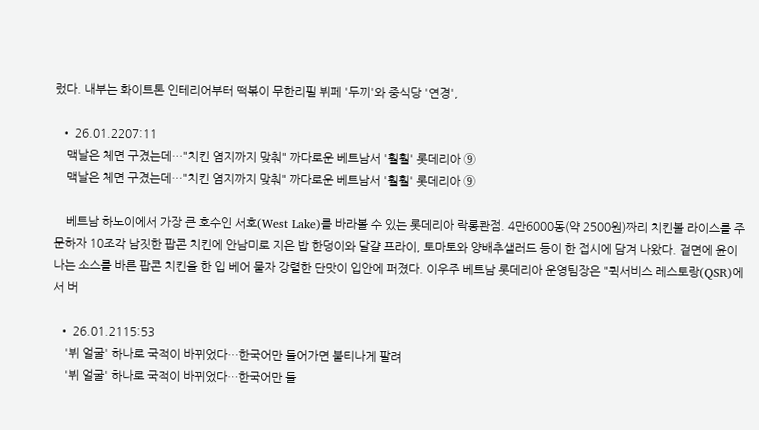렀다. 내부는 화이트톤 인테리어부터 떡볶이 무한리필 뷔페 '두끼'와 중식당 '연경',

  • 26.01.2207:11
    맥날은 체면 구겼는데…"치킨 염지까지 맞춰" 까다로운 베트남서 '훨훨' 롯데리아 ⑨
    맥날은 체면 구겼는데…"치킨 염지까지 맞춰" 까다로운 베트남서 '훨훨' 롯데리아 ⑨

    베트남 하노이에서 가장 큰 호수인 서호(West Lake)를 바라볼 수 있는 롯데리아 락롱콴점. 4만6000동(약 2500원)짜리 치킨볼 라이스를 주문하자 10조각 남짓한 팝콘 치킨에 안남미로 지은 밥 한덩이와 달걀 프라이, 토마토와 양배추샐러드 등이 한 접시에 담겨 나왔다. 겉면에 윤이 나는 소스를 바른 팝콘 치킨을 한 입 베어 물자 강렬한 단맛이 입안에 퍼졌다. 이우주 베트남 롯데리아 운영팀장은 "퀵서비스 레스토랑(QSR)에서 버

  • 26.01.2115:53
    '뷔 얼굴' 하나로 국적이 바뀌었다…한국어만 들어가면 불티나게 팔려
    '뷔 얼굴' 하나로 국적이 바뀌었다…한국어만 들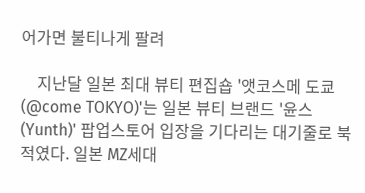어가면 불티나게 팔려

    지난달 일본 최대 뷰티 편집숍 '앳코스메 도쿄(@come TOKYO)'는 일본 뷰티 브랜드 '윤스(Yunth)' 팝업스토어 입장을 기다리는 대기줄로 북적였다. 일본 MZ세대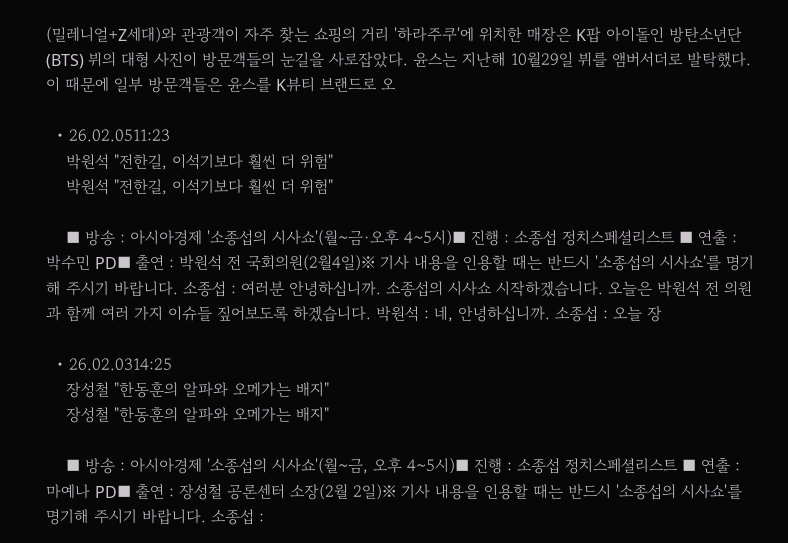(밀레니얼+Z세대)와 관광객이 자주 찾는 쇼핑의 거리 '하라주쿠'에 위치한 매장은 K팝 아이돌인 방탄소년단(BTS) 뷔의 대형 사진이 방문객들의 눈길을 사로잡았다. 윤스는 지난해 10월29일 뷔를 앰버서더로 발탁했다. 이 때문에 일부 방문객들은 윤스를 K뷰티 브랜드로 오

  • 26.02.0511:23
    박원석 "전한길, 이석기보다 훨씬 더 위험"
    박원석 "전한길, 이석기보다 훨씬 더 위험"

    ■ 방송 : 아시아경제 '소종섭의 시사쇼'(월~금·오후 4~5시)■ 진행 : 소종섭 정치스페셜리스트 ■ 연출 : 박수민 PD■ 출연 : 박원석 전 국회의원(2월4일)※ 기사 내용을 인용할 때는 반드시 '소종섭의 시사쇼'를 명기해 주시기 바랍니다. 소종섭 : 여러분 안녕하십니까. 소종섭의 시사쇼 시작하겠습니다. 오늘은 박원석 전 의원과 함께 여러 가지 이슈들 짚어보도록 하겠습니다. 박원석 : 네, 안녕하십니까. 소종섭 : 오늘 장

  • 26.02.0314:25
    장성철 "한동훈의 알파와 오메가는 배지"
    장성철 "한동훈의 알파와 오메가는 배지"

    ■ 방송 : 아시아경제 '소종섭의 시사쇼'(월~금, 오후 4~5시)■ 진행 : 소종섭 정치스페셜리스트 ■ 연출 : 마예나 PD■ 출연 : 장성철 공론센터 소장(2월 2일)※ 기사 내용을 인용할 때는 반드시 '소종섭의 시사쇼'를 명기해 주시기 바랍니다. 소종섭 :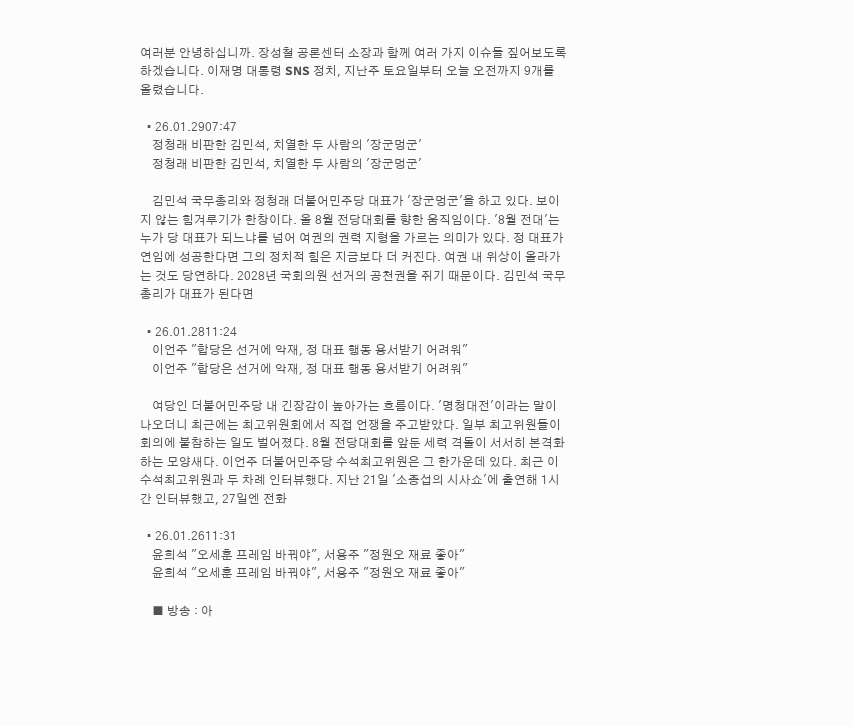여러분 안녕하십니까. 장성철 공론센터 소장과 함께 여러 가지 이슈들 짚어보도록 하겠습니다. 이재명 대통령 SNS 정치, 지난주 토요일부터 오늘 오전까지 9개를 올렸습니다.

  • 26.01.2907:47
    정청래 비판한 김민석, 치열한 두 사람의 '장군멍군'
    정청래 비판한 김민석, 치열한 두 사람의 '장군멍군'

    김민석 국무총리와 정청래 더불어민주당 대표가 '장군멍군'을 하고 있다. 보이지 않는 힘겨루기가 한창이다. 올 8월 전당대회를 향한 움직임이다. '8월 전대'는 누가 당 대표가 되느냐를 넘어 여권의 권력 지형을 가르는 의미가 있다. 정 대표가 연임에 성공한다면 그의 정치적 힘은 지금보다 더 커진다. 여권 내 위상이 올라가는 것도 당연하다. 2028년 국회의원 선거의 공천권을 쥐기 때문이다. 김민석 국무총리가 대표가 된다면

  • 26.01.2811:24
    이언주 "합당은 선거에 악재, 정 대표 행동 용서받기 어려워"
    이언주 "합당은 선거에 악재, 정 대표 행동 용서받기 어려워"

    여당인 더불어민주당 내 긴장감이 높아가는 흐름이다. '명청대전'이라는 말이 나오더니 최근에는 최고위원회에서 직접 언쟁을 주고받았다. 일부 최고위원들이 회의에 불참하는 일도 벌어졌다. 8월 전당대회를 앞둔 세력 격돌이 서서히 본격화하는 모양새다. 이언주 더불어민주당 수석최고위원은 그 한가운데 있다. 최근 이 수석최고위원과 두 차례 인터뷰했다. 지난 21일 '소종섭의 시사쇼'에 출연해 1시간 인터뷰했고, 27일엔 전화

  • 26.01.2611:31
    윤희석 "오세훈 프레임 바꿔야", 서용주 "정원오 재료 좋아"
    윤희석 "오세훈 프레임 바꿔야", 서용주 "정원오 재료 좋아"

    ■ 방송 : 아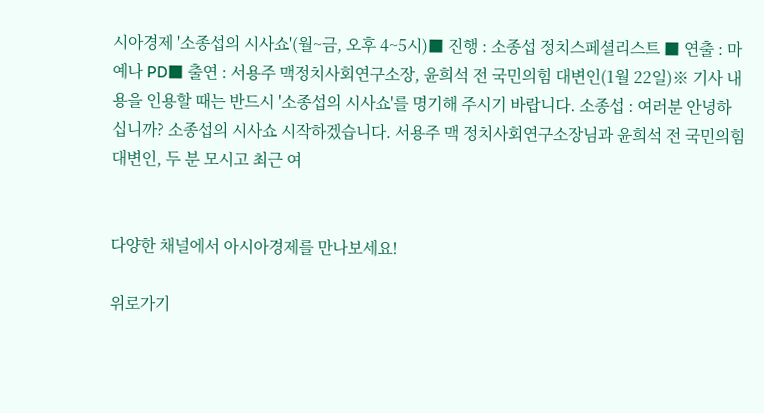시아경제 '소종섭의 시사쇼'(월~금, 오후 4~5시)■ 진행 : 소종섭 정치스페셜리스트 ■ 연출 : 마예나 PD■ 출연 : 서용주 맥정치사회연구소장, 윤희석 전 국민의힘 대변인(1월 22일)※ 기사 내용을 인용할 때는 반드시 '소종섭의 시사쇼'를 명기해 주시기 바랍니다. 소종섭 : 여러분 안녕하십니까? 소종섭의 시사쇼 시작하겠습니다. 서용주 맥 정치사회연구소장님과 윤희석 전 국민의힘 대변인, 두 분 모시고 최근 여


다양한 채널에서 아시아경제를 만나보세요!

위로가기